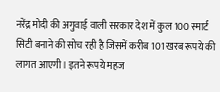नरेंद्र मोदी की अगुवाई वाली सरकार देश में कुल 100 स्मार्ट सिटी बनाने की सोच रही है जिसमें करीब 101 खरब रूपये की लागत आएगी। इतने रूपये महज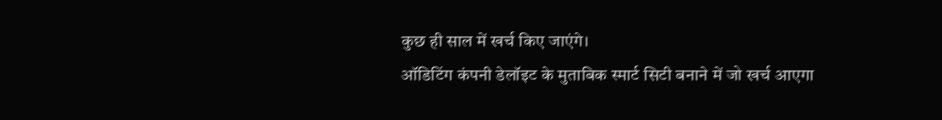कुछ ही साल में खर्च किए जाएंगे।
ऑडिटिंग कंपनी डेलॉइट के मुताबिक स्मार्ट सिटी बनाने में जो खर्च आएगा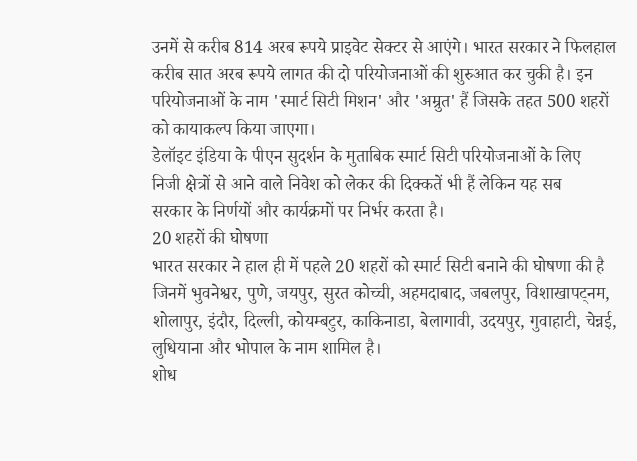उनमें से करीब 814 अरब रूपये प्राइवेट सेक्टर से आएंगे। भारत सरकार ने फिलहाल करीब सात अरब रूपये लागत की दो परियोजनाओं की शुरुआत कर चुकी है। इन परियोजनाओं के नाम 'स्मार्ट सिटी मिशन' और 'अम्रुत' हैं जिसके तहत 500 शहरों को कायाकल्प किया जाएगा।
डेलॉइट इंडिया के पीएन सुदर्शन के मुताबिक स्मार्ट सिटी परियोजनाओं के लिए
निजी क्षेत्रों से आने वाले निवेश को लेकर की दिक्कतें भी हैं लेकिन यह सब
सरकार के निर्णयों और कार्यक्रमों पर निर्भर करता है।
20 शहरों की घोषणा
भारत सरकार ने हाल ही में पहले 20 शहरों को स्मार्ट सिटी बनाने की घोषणा की है जिनमें भुवनेश्वर, पुणे, जयपुर, सुरत कोच्ची, अहमदाबाद, जबलपुर, विशाखापट्नम, शोलापुर, इंदौर, दिल्ली, कोयम्बटुर, काकिनाडा, बेलागावी, उदयपुर, गुवाहाटी, चेन्नई, लुधियाना और भोपाल के नाम शामिल है।
शोध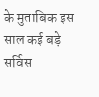के मुताबिक इस साल कई बड़े सर्विस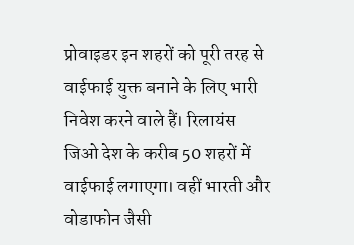प्रोवाइडर इन शहरों को पूरी तरह से वाईफाई युक्त बनाने के लिए भारी निवेश करने वाले हैं। रिलायंस जिओ देश के करीब 50 शहरों में वाईफाई लगाएगा। वहीं भारती और वोडाफोन जैसी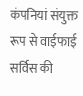कंपनियां संयुक्त रूप से वाईफाई सर्विस की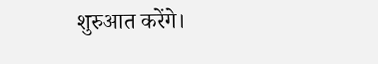शुरुआत करेंगे।